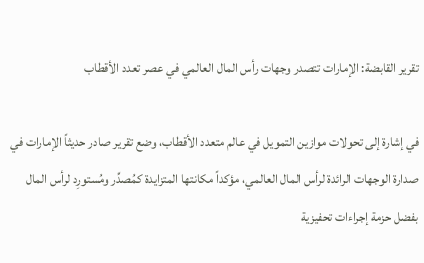تقرير القابضة: الإمارات تتصدر وجهات رأس المال العالمي في عصر تعدد الأقطاب

في إشارة إلى تحولات موازين التمويل في عالم متعدد الأقطاب، وضع تقرير صادر حديثاً الإمارات في صدارة الوجهات الرائدة لرأس المال العالمي، مؤكداً مكانتها المتزايدة كمُصدِّر ومُستورِد لرأس المال بفضل حزمة إجراءات تحفيزية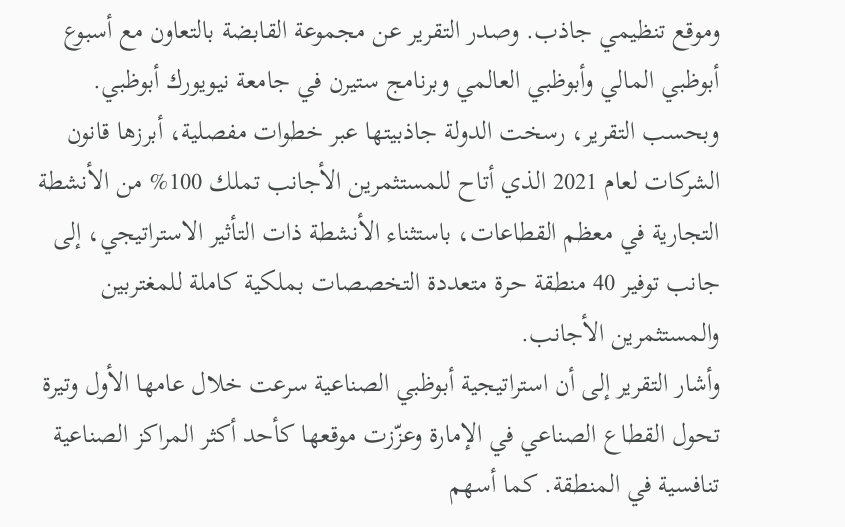وموقع تنظيمي جاذب. وصدر التقرير عن مجموعة القابضة بالتعاون مع أسبوع أبوظبي المالي وأبوظبي العالمي وبرنامج ستيرن في جامعة نيويورك أبوظبي.
وبحسب التقرير، رسخت الدولة جاذبيتها عبر خطوات مفصلية، أبرزها قانون الشركات لعام 2021 الذي أتاح للمستثمرين الأجانب تملك 100% من الأنشطة التجارية في معظم القطاعات، باستثناء الأنشطة ذات التأثير الاستراتيجي، إلى جانب توفير 40 منطقة حرة متعددة التخصصات بملكية كاملة للمغتربين والمستثمرين الأجانب.
وأشار التقرير إلى أن استراتيجية أبوظبي الصناعية سرعت خلال عامها الأول وتيرة تحول القطاع الصناعي في الإمارة وعزّزت موقعها كأحد أكثر المراكز الصناعية تنافسية في المنطقة. كما أسهم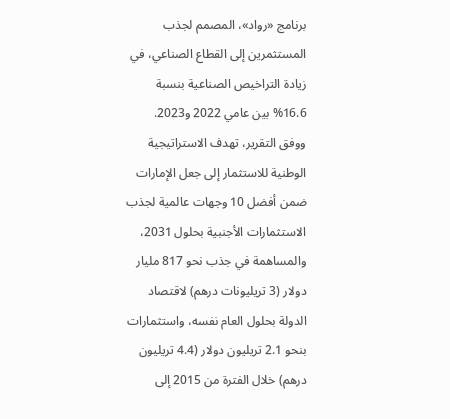برنامج «رواد»، المصمم لجذب المستثمرين إلى القطاع الصناعي، في زيادة التراخيص الصناعية بنسبة 16.6% بين عامي 2022 و2023.
ووفق التقرير، تهدف الاستراتيجية الوطنية للاستثمار إلى جعل الإمارات ضمن أفضل 10 وجهات عالمية لجذب الاستثمارات الأجنبية بحلول 2031، والمساهمة في جذب نحو 817 مليار دولار (3 تريليونات درهم) لاقتصاد الدولة بحلول العام نفسه، واستثمارات بنحو 2.1 تريليون دولار (4.4 تريليون درهم) خلال الفترة من 2015 إلى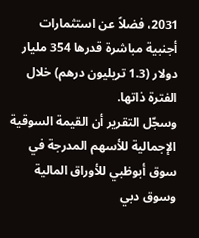2031، فضلاً عن استثمارات أجنبية مباشرة قدرها 354 مليار دولار (1.3 تريليون درهم) خلال الفترة ذاتها.
وسجّل التقرير أن القيمة السوقية الإجمالية للأسهم المدرجة في سوق أبوظبي للأوراق المالية وسوق دبي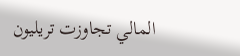المالي تجاوزت تريليون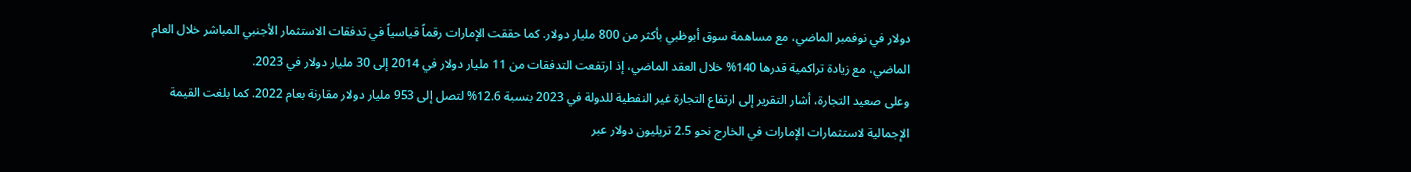دولار في نوفمبر الماضي، مع مساهمة سوق أبوظبي بأكثر من 800 مليار دولار. كما حققت الإمارات رقماً قياسياً في تدفقات الاستثمار الأجنبي المباشر خلال العام الماضي، مع زيادة تراكمية قدرها 140% خلال العقد الماضي، إذ ارتفعت التدفقات من 11 مليار دولار في 2014 إلى 30 مليار دولار في 2023.
وعلى صعيد التجارة، أشار التقرير إلى ارتفاع التجارة غير النفطية للدولة في 2023 بنسبة 12.6% لتصل إلى 953 مليار دولار مقارنة بعام 2022. كما بلغت القيمة الإجمالية لاستثمارات الإمارات في الخارج نحو 2.5 تريليون دولار عبر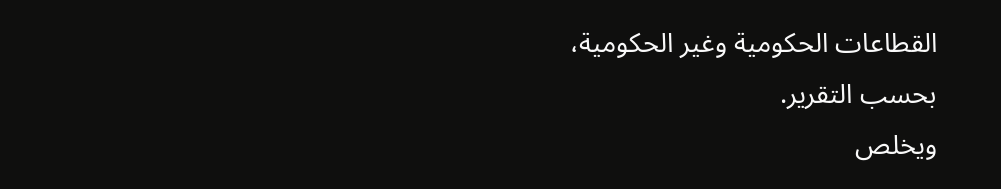القطاعات الحكومية وغير الحكومية، بحسب التقرير.
ويخلص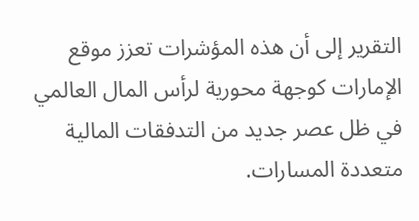التقرير إلى أن هذه المؤشرات تعزز موقع الإمارات كوجهة محورية لرأس المال العالمي في ظل عصر جديد من التدفقات المالية متعددة المسارات.